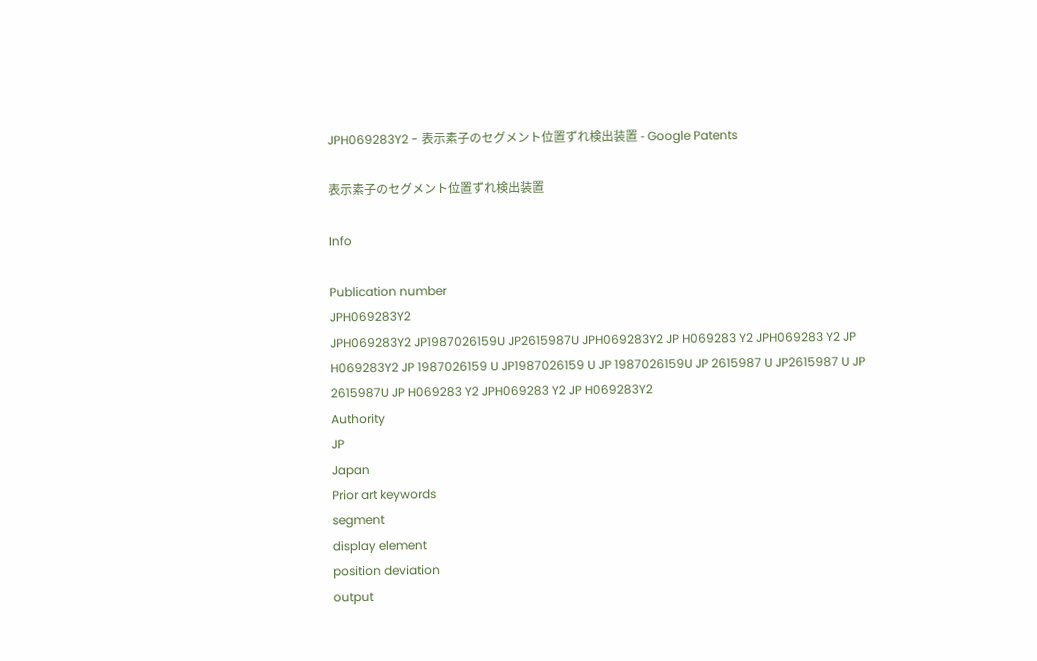JPH069283Y2 - 表示素子のセグメント位置ずれ検出装置 - Google Patents

表示素子のセグメント位置ずれ検出装置

Info

Publication number
JPH069283Y2
JPH069283Y2 JP1987026159U JP2615987U JPH069283Y2 JP H069283 Y2 JPH069283 Y2 JP H069283Y2 JP 1987026159 U JP1987026159 U JP 1987026159U JP 2615987 U JP2615987 U JP 2615987U JP H069283 Y2 JPH069283 Y2 JP H069283Y2
Authority
JP
Japan
Prior art keywords
segment
display element
position deviation
output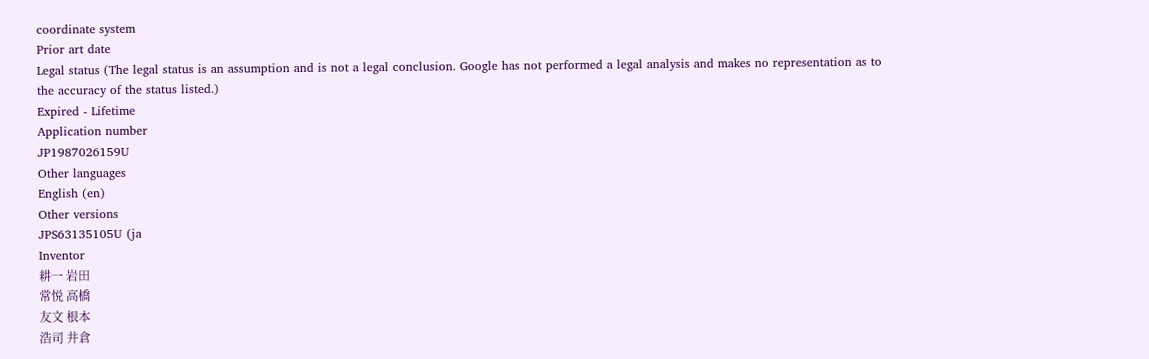coordinate system
Prior art date
Legal status (The legal status is an assumption and is not a legal conclusion. Google has not performed a legal analysis and makes no representation as to the accuracy of the status listed.)
Expired - Lifetime
Application number
JP1987026159U
Other languages
English (en)
Other versions
JPS63135105U (ja
Inventor
耕一 岩田
常悦 高橋
友文 根本
浩司 井倉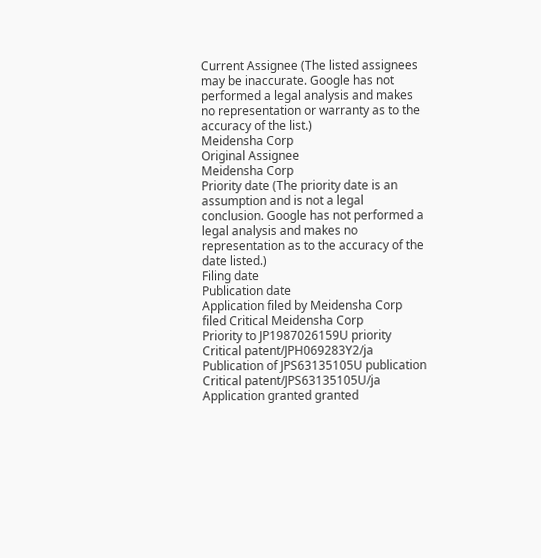Current Assignee (The listed assignees may be inaccurate. Google has not performed a legal analysis and makes no representation or warranty as to the accuracy of the list.)
Meidensha Corp
Original Assignee
Meidensha Corp
Priority date (The priority date is an assumption and is not a legal conclusion. Google has not performed a legal analysis and makes no representation as to the accuracy of the date listed.)
Filing date
Publication date
Application filed by Meidensha Corp filed Critical Meidensha Corp
Priority to JP1987026159U priority Critical patent/JPH069283Y2/ja
Publication of JPS63135105U publication Critical patent/JPS63135105U/ja
Application granted granted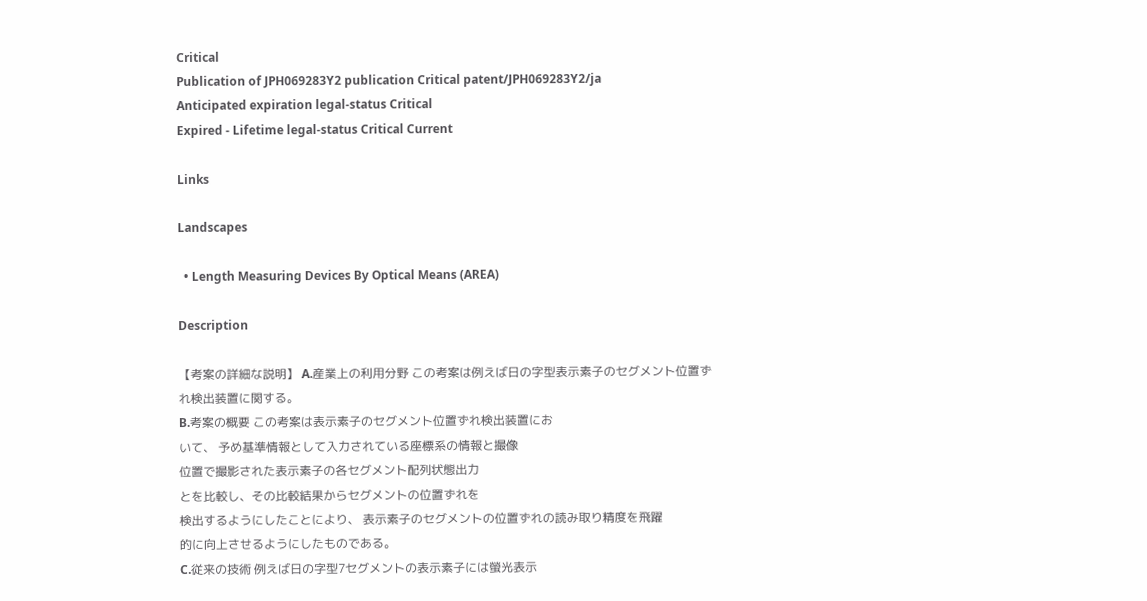Critical
Publication of JPH069283Y2 publication Critical patent/JPH069283Y2/ja
Anticipated expiration legal-status Critical
Expired - Lifetime legal-status Critical Current

Links

Landscapes

  • Length Measuring Devices By Optical Means (AREA)

Description

【考案の詳細な説明】 A.産業上の利用分野 この考案は例えば日の字型表示素子のセグメント位置ず
れ検出装置に関する。
B.考案の概要 この考案は表示素子のセグメント位置ずれ検出装置にお
いて、 予め基準情報として入力されている座標系の情報と撮像
位置で撮影された表示素子の各セグメント配列状態出力
とを比較し、その比較結果からセグメントの位置ずれを
検出するようにしたことにより、 表示素子のセグメントの位置ずれの読み取り精度を飛躍
的に向上させるようにしたものである。
C.従来の技術 例えば日の字型7セグメントの表示素子には螢光表示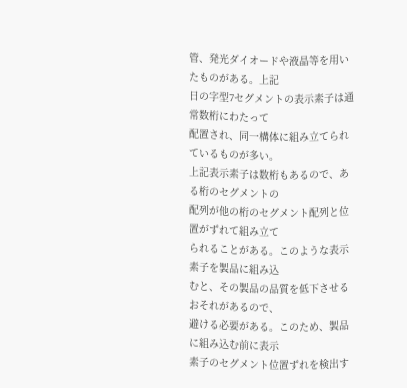管、発光ダイオードや液晶等を用いたものがある。上記
日の字型7セグメントの表示素子は通常数桁にわたって
配置され、同一構体に組み立てられているものが多い。
上記表示素子は数桁もあるので、ある桁のセグメントの
配列が他の桁のセグメント配列と位置がずれて組み立て
られることがある。このような表示素子を製品に組み込
むと、その製品の品質を低下させるおそれがあるので、
避ける必要がある。このため、製品に組み込む前に表示
素子のセグメント位置ずれを検出す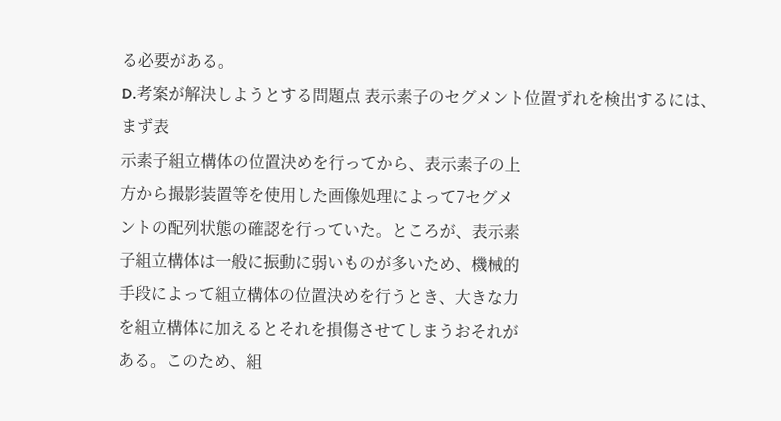る必要がある。
D.考案が解決しようとする問題点 表示素子のセグメント位置ずれを検出するには、まず表
示素子組立構体の位置決めを行ってから、表示素子の上
方から撮影装置等を使用した画像処理によって7セグメ
ントの配列状態の確認を行っていた。ところが、表示素
子組立構体は一般に振動に弱いものが多いため、機械的
手段によって組立構体の位置決めを行うとき、大きな力
を組立構体に加えるとそれを損傷させてしまうおそれが
ある。このため、組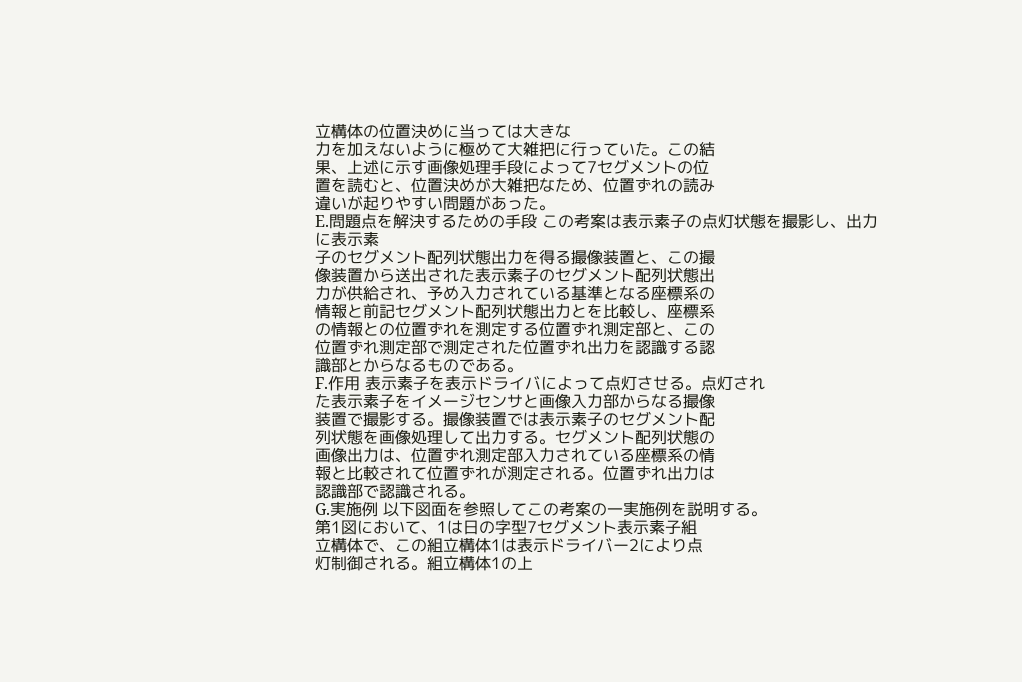立構体の位置決めに当っては大きな
力を加えないように極めて大雑把に行っていた。この結
果、上述に示す画像処理手段によって7セグメントの位
置を読むと、位置決めが大雑把なため、位置ずれの読み
違いが起りやすい問題があった。
E.問題点を解決するための手段 この考案は表示素子の点灯状態を撮影し、出力に表示素
子のセグメント配列状態出力を得る撮像装置と、この撮
像装置から送出された表示素子のセグメント配列状態出
力が供給され、予め入力されている基準となる座標系の
情報と前記セグメント配列状態出力とを比較し、座標系
の情報との位置ずれを測定する位置ずれ測定部と、この
位置ずれ測定部で測定された位置ずれ出力を認識する認
識部とからなるものである。
F.作用 表示素子を表示ドライバによって点灯させる。点灯され
た表示素子をイメージセンサと画像入力部からなる撮像
装置で撮影する。撮像装置では表示素子のセグメント配
列状態を画像処理して出力する。セグメント配列状態の
画像出力は、位置ずれ測定部入力されている座標系の情
報と比較されて位置ずれが測定される。位置ずれ出力は
認識部で認識される。
G.実施例 以下図面を参照してこの考案の一実施例を説明する。
第1図において、1は日の字型7セグメント表示素子組
立構体で、この組立構体1は表示ドライバー2により点
灯制御される。組立構体1の上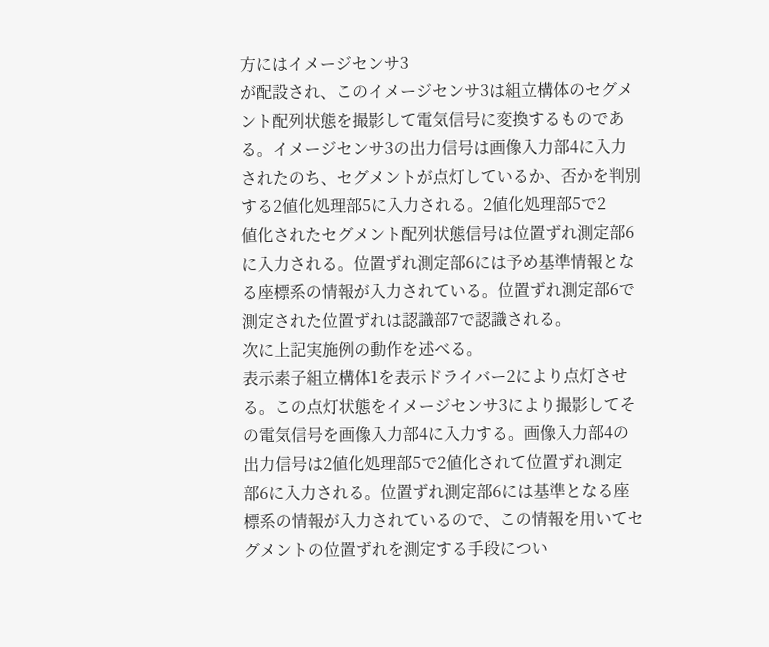方にはイメージセンサ3
が配設され、このイメージセンサ3は組立構体のセグメ
ント配列状態を撮影して電気信号に変換するものであ
る。イメージセンサ3の出力信号は画像入力部4に入力
されたのち、セグメントが点灯しているか、否かを判別
する2値化処理部5に入力される。2値化処理部5で2
値化されたセグメント配列状態信号は位置ずれ測定部6
に入力される。位置ずれ測定部6には予め基準情報とな
る座標系の情報が入力されている。位置ずれ測定部6で
測定された位置ずれは認識部7で認識される。
次に上記実施例の動作を述べる。
表示素子組立構体1を表示ドライバー2により点灯させ
る。この点灯状態をイメージセンサ3により撮影してそ
の電気信号を画像入力部4に入力する。画像入力部4の
出力信号は2値化処理部5で2値化されて位置ずれ測定
部6に入力される。位置ずれ測定部6には基準となる座
標系の情報が入力されているので、この情報を用いてセ
グメントの位置ずれを測定する手段につい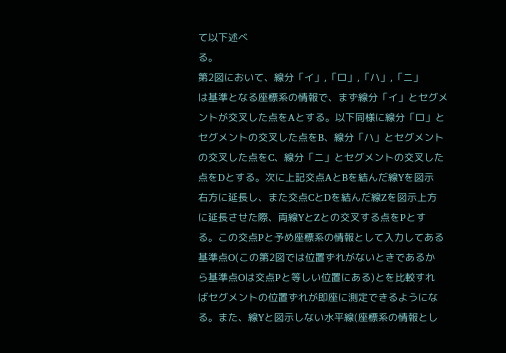て以下述べ
る。
第2図において、線分「イ」,「ロ」,「ハ」,「ニ」
は基準となる座標系の情報で、まず線分「イ」とセグメ
ントが交叉した点をAとする。以下同様に線分「ロ」と
セグメントの交叉した点をB、線分「ハ」とセグメント
の交叉した点をC、線分「ニ」とセグメントの交叉した
点をDとする。次に上記交点AとBを結んだ線Yを図示
右方に延長し、また交点CとDを結んだ線Zを図示上方
に延長させた際、両線YとZとの交叉する点をPとす
る。この交点Pと予め座標系の情報として入力してある
基準点O(この第2図では位置ずれがないときであるか
ら基準点Oは交点Pと等しい位置にある)とを比較すれ
ばセグメントの位置ずれが即座に測定できるようにな
る。また、線Yと図示しない水平線(座標系の情報とし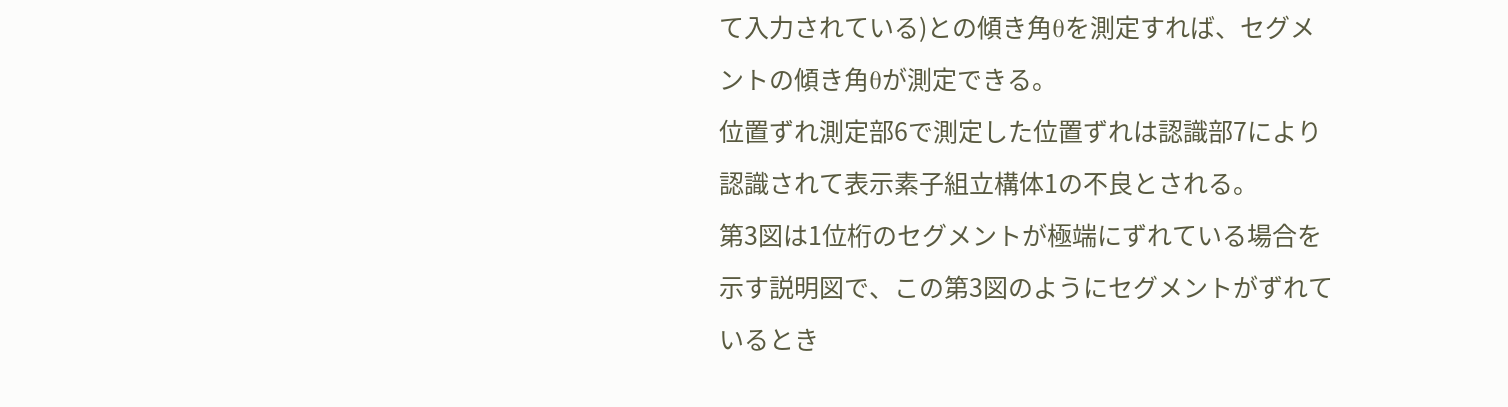て入力されている)との傾き角θを測定すれば、セグメ
ントの傾き角θが測定できる。
位置ずれ測定部6で測定した位置ずれは認識部7により
認識されて表示素子組立構体1の不良とされる。
第3図は1位桁のセグメントが極端にずれている場合を
示す説明図で、この第3図のようにセグメントがずれて
いるとき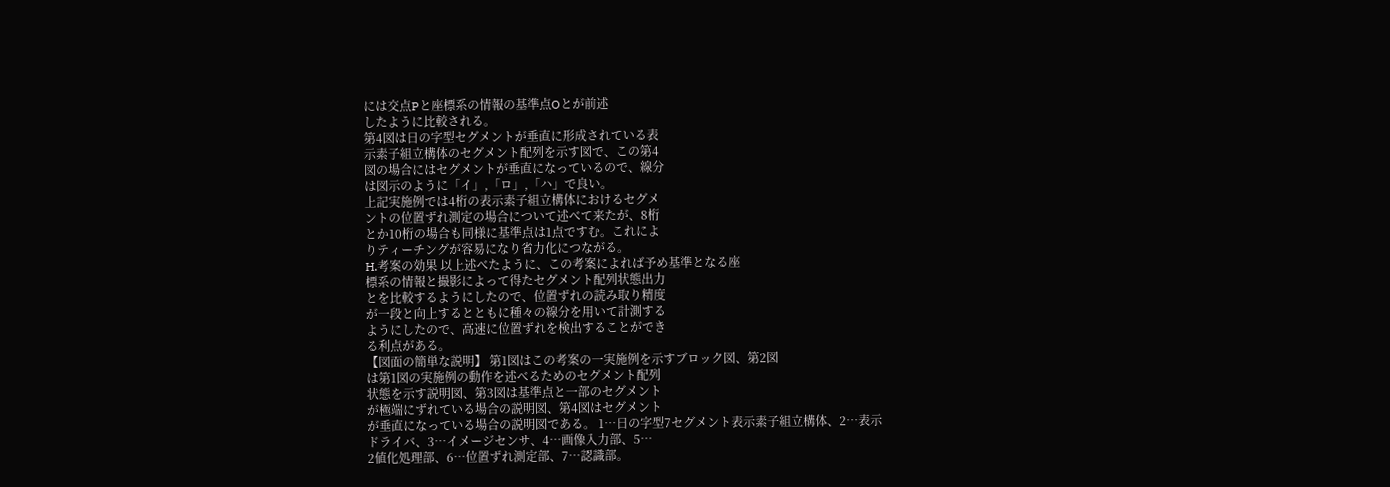には交点Pと座標系の情報の基準点Oとが前述
したように比較される。
第4図は日の字型セグメントが垂直に形成されている表
示素子組立構体のセグメント配列を示す図で、この第4
図の場合にはセグメントが垂直になっているので、線分
は図示のように「イ」,「ロ」,「ハ」で良い。
上記実施例では4桁の表示素子組立構体におけるセグメ
ントの位置ずれ測定の場合について述べて来たが、8桁
とか10桁の場合も同様に基準点は1点ですむ。これによ
りティーチングが容易になり省力化につながる。
H.考案の効果 以上述べたように、この考案によれば予め基準となる座
標系の情報と撮影によって得たセグメント配列状態出力
とを比較するようにしたので、位置ずれの読み取り精度
が一段と向上するとともに種々の線分を用いて計測する
ようにしたので、高速に位置ずれを検出することができ
る利点がある。
【図面の簡単な説明】 第1図はこの考案の一実施例を示すブロック図、第2図
は第1図の実施例の動作を述べるためのセグメント配列
状態を示す説明図、第3図は基準点と一部のセグメント
が極端にずれている場合の説明図、第4図はセグメント
が垂直になっている場合の説明図である。 1…日の字型7セグメント表示素子組立構体、2…表示
ドライバ、3…イメージセンサ、4…画像入力部、5…
2値化処理部、6…位置ずれ測定部、7…認識部。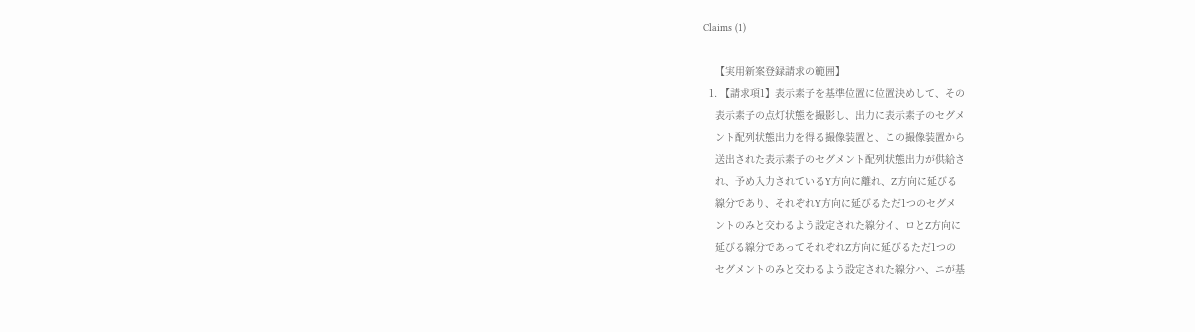Claims (1)

    【実用新案登録請求の範囲】
  1. 【請求項1】表示素子を基準位置に位置決めして、その
    表示素子の点灯状態を撮影し、出力に表示素子のセグメ
    ント配列状態出力を得る撮像装置と、この撮像装置から
    送出された表示素子のセグメント配列状態出力が供給さ
    れ、予め入力されているY方向に離れ、Z方向に延びる
    線分であり、それぞれY方向に延びるただ1つのセグメ
    ントのみと交わるよう設定された線分イ、ロとZ方向に
    延びる線分であってそれぞれZ方向に延びるただ1つの
    セグメントのみと交わるよう設定された線分ハ、ニが基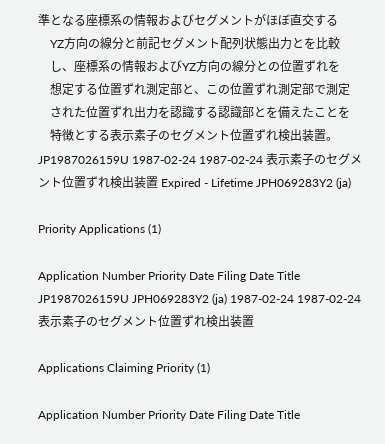準となる座標系の情報およびセグメントがほぼ直交する
    YZ方向の線分と前記セグメント配列状態出力とを比較
    し、座標系の情報およびYZ方向の線分との位置ずれを
    想定する位置ずれ測定部と、この位置ずれ測定部で測定
    された位置ずれ出力を認識する認識部とを備えたことを
    特徴とする表示素子のセグメント位置ずれ検出装置。
JP1987026159U 1987-02-24 1987-02-24 表示素子のセグメント位置ずれ検出装置 Expired - Lifetime JPH069283Y2 (ja)

Priority Applications (1)

Application Number Priority Date Filing Date Title
JP1987026159U JPH069283Y2 (ja) 1987-02-24 1987-02-24 表示素子のセグメント位置ずれ検出装置

Applications Claiming Priority (1)

Application Number Priority Date Filing Date Title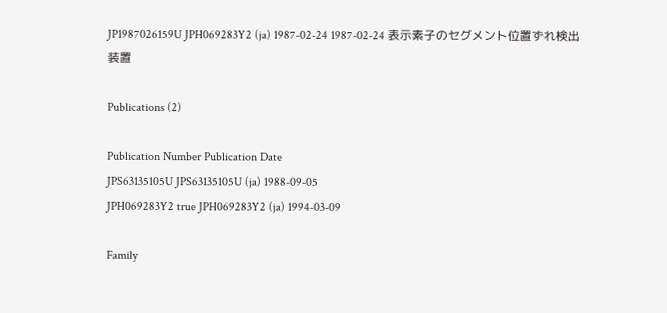JP1987026159U JPH069283Y2 (ja) 1987-02-24 1987-02-24 表示素子のセグメント位置ずれ検出装置

Publications (2)

Publication Number Publication Date
JPS63135105U JPS63135105U (ja) 1988-09-05
JPH069283Y2 true JPH069283Y2 (ja) 1994-03-09

Family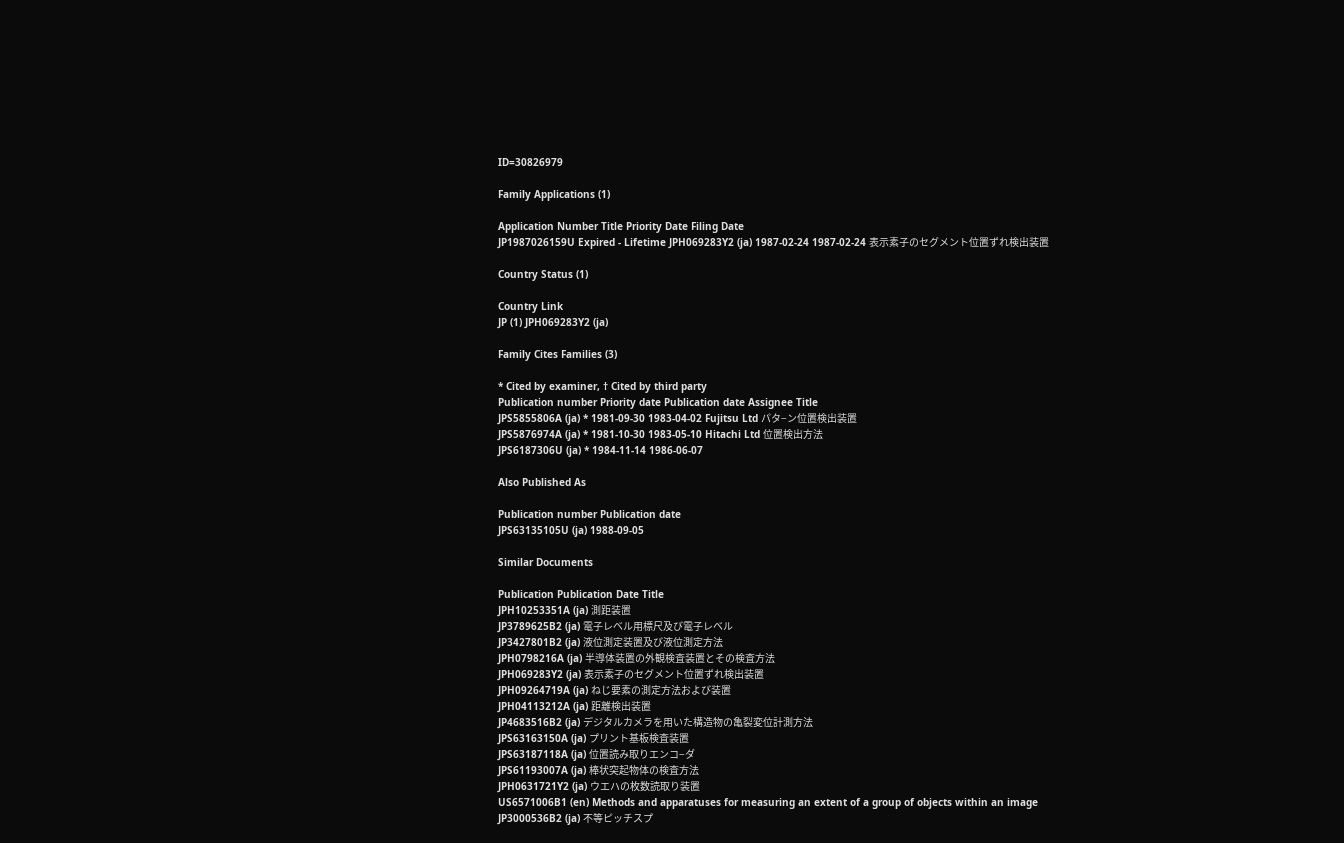ID=30826979

Family Applications (1)

Application Number Title Priority Date Filing Date
JP1987026159U Expired - Lifetime JPH069283Y2 (ja) 1987-02-24 1987-02-24 表示素子のセグメント位置ずれ検出装置

Country Status (1)

Country Link
JP (1) JPH069283Y2 (ja)

Family Cites Families (3)

* Cited by examiner, † Cited by third party
Publication number Priority date Publication date Assignee Title
JPS5855806A (ja) * 1981-09-30 1983-04-02 Fujitsu Ltd パタ−ン位置検出装置
JPS5876974A (ja) * 1981-10-30 1983-05-10 Hitachi Ltd 位置検出方法
JPS6187306U (ja) * 1984-11-14 1986-06-07

Also Published As

Publication number Publication date
JPS63135105U (ja) 1988-09-05

Similar Documents

Publication Publication Date Title
JPH10253351A (ja) 測距装置
JP3789625B2 (ja) 電子レベル用標尺及び電子レベル
JP3427801B2 (ja) 液位測定装置及び液位測定方法
JPH0798216A (ja) 半導体装置の外観検査装置とその検査方法
JPH069283Y2 (ja) 表示素子のセグメント位置ずれ検出装置
JPH09264719A (ja) ねじ要素の測定方法および装置
JPH04113212A (ja) 距離検出装置
JP4683516B2 (ja) デジタルカメラを用いた構造物の亀裂変位計測方法
JPS63163150A (ja) プリント基板検査装置
JPS63187118A (ja) 位置読み取りエンコ−ダ
JPS61193007A (ja) 棒状突起物体の検査方法
JPH0631721Y2 (ja) ウエハの枚数読取り装置
US6571006B1 (en) Methods and apparatuses for measuring an extent of a group of objects within an image
JP3000536B2 (ja) 不等ピッチスプ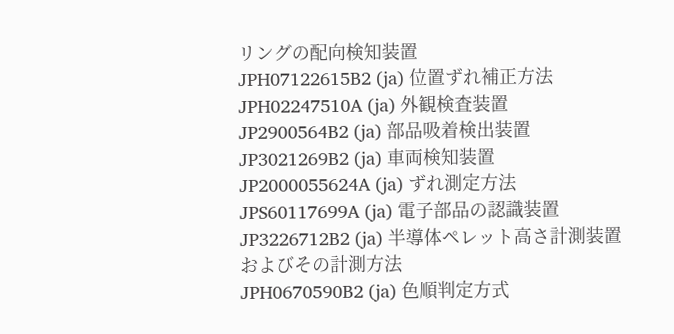リングの配向検知装置
JPH07122615B2 (ja) 位置ずれ補正方法
JPH02247510A (ja) 外観検査装置
JP2900564B2 (ja) 部品吸着検出装置
JP3021269B2 (ja) 車両検知装置
JP2000055624A (ja) ずれ測定方法
JPS60117699A (ja) 電子部品の認識装置
JP3226712B2 (ja) 半導体ペレット高さ計測装置およびその計測方法
JPH0670590B2 (ja) 色順判定方式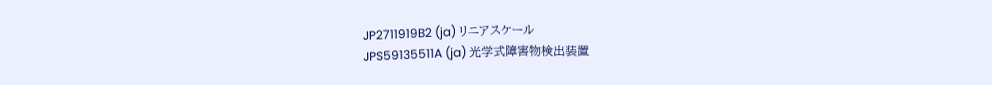JP2711919B2 (ja) リニアスケール
JPS59135511A (ja) 光学式障害物検出装置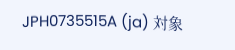JPH0735515A (ja) 対象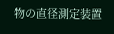物の直径測定装置